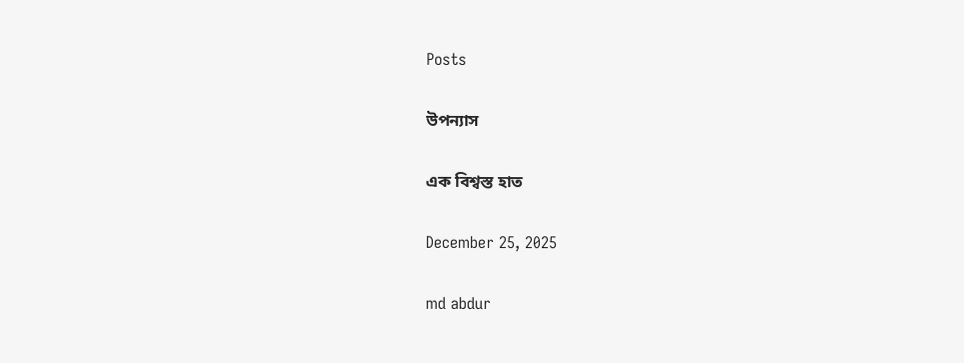Posts

উপন্যাস

এক বিশ্বস্ত হাত

December 25, 2025

md abdur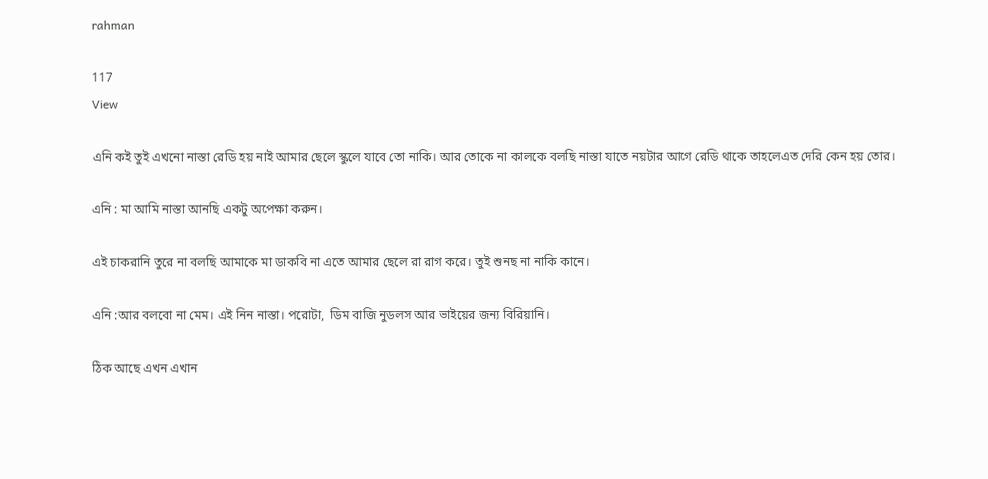rahman

117
View

এনি কই তুই এখনো নাস্তা রেডি হয় নাই আমার ছেলে স্কুলে যাবে তো নাকি। আর তোকে না কালকে বলছি নাস্তা যাতে নয়টার আগে রেডি থাকে তাহলেএত দেরি কেন হয় তোর।

এনি : মা আমি নাস্তা আনছি একটু অপেক্ষা করুন।

এই চাকরানি তুরে না বলছি আমাকে মা ডাকবি না এতে আমার ছেলে রা রাগ করে। তুই শুনছ না নাকি কানে।

এনি :আর বলবো না মেম। এই নিন নাস্তা। পরোটা,  ডিম বাজি নুডলস আর ভাইয়ের জন্য বিরিয়ানি।

ঠিক আছে এখন এখান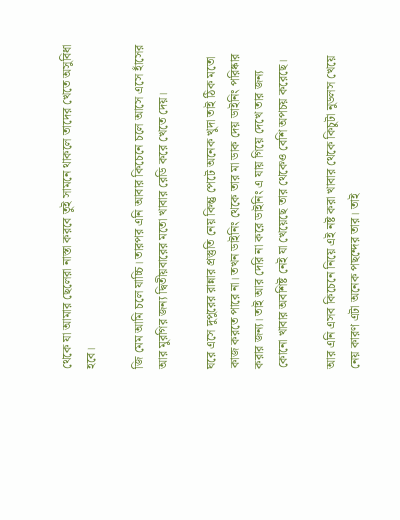থেকে যা আমার ছেলেরা নাস্তা করবে তুই সামনে থাকলে তাদের খেতে অসুবিধা হবে।

জি মেম আমি চলে যাচ্চি। তারপর এনি আবার কিচেনে চলে আসে এসে হাঁসের আর মুরগির জন্য দ্বিতীয়বারের মতো খাবার রেডি করে খেতে দেয়।

ঘরে এসে দুপুরের রান্নার প্রস্তুতি নেয় কিন্তু পেটে অনেক খুদা তাই ঠিক মতো কাজ করতে পারে না। তখন ডাইনিং থেকে তার মা ডাক দেয় ডাইনিং পরিষ্কার করার জন্য। তাই আর দেরি না করে ডাইনিং এ যায় গিয়ে দেখে তার জন্য কোনো খাবার অবশিষ্ট নেই যা খেয়েছে তার থেকেও বেশি অপচয় করেছে।

আর এনি এসব কিচেনে নিয়ে এই নষ্ট করা খাবার থেকে কিচুটা নুডলস খেয়ে নেয় কারণ এটা অনেক পছন্দের তার। তাই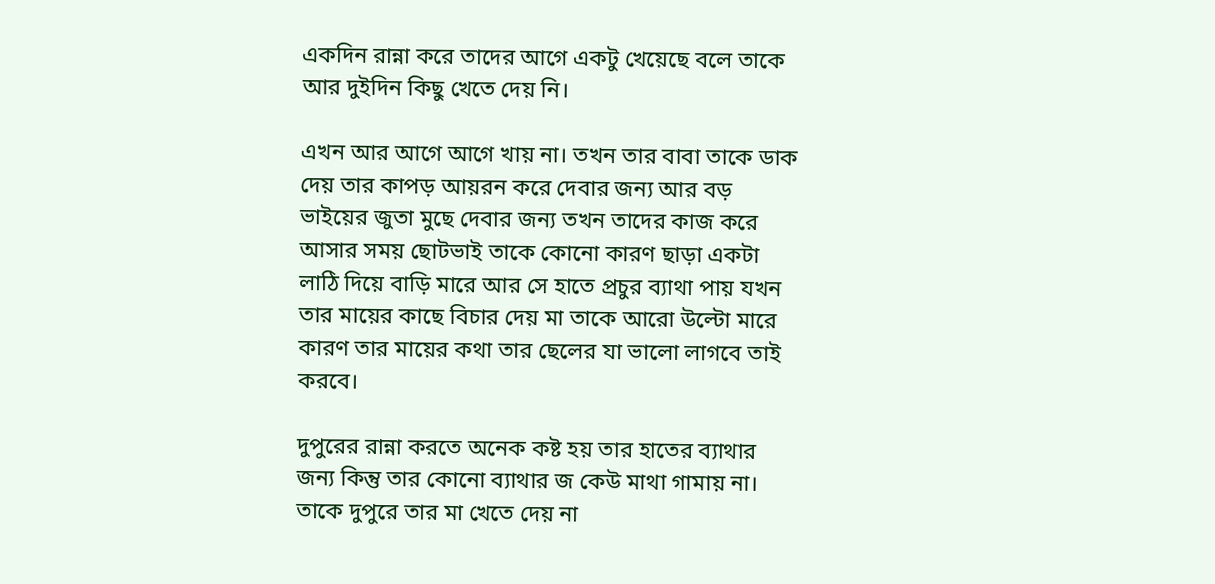একদিন রান্না করে তাদের আগে একটু খেয়েছে বলে তাকে আর দুইদিন কিছু খেতে দেয় নি।

এখন আর আগে আগে খায় না। তখন তার বাবা তাকে ডাক দেয় তার কাপড় আয়রন করে দেবার জন্য আর বড় ভাইয়ের জুতা মুছে দেবার জন্য তখন তাদের কাজ করে আসার সময় ছোটভাই তাকে কোনো কারণ ছাড়া একটা লাঠি দিয়ে বাড়ি মারে আর সে হাতে প্রচুর ব্যাথা পায় যখন তার মায়ের কাছে বিচার দেয় মা তাকে আরো উল্টো মারে কারণ তার মায়ের কথা তার ছেলের যা ভালো লাগবে তাই করবে।

দুপুরের রান্না করতে অনেক কষ্ট হয় তার হাতের ব্যাথার জন্য কিন্তু তার কোনো ব্যাথার জ কেউ মাথা গামায় না। তাকে দুপুরে তার মা খেতে দেয় না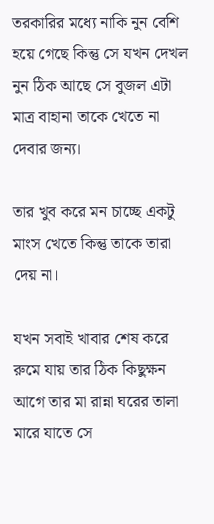তরকারির মধ্যে নাকি নুন বেশি হয়ে গেছে কিন্তু সে যখন দেখল নুন ঠিক আছে সে বুজল এটা মাত্র বাহানা তাকে খেতে না দেবার জন্য।

তার খুব করে মন চাচ্ছে একটু মাংস খেতে কিন্তু তাকে তারা দেয় না।

যখন সবাই খাবার শেষ করে রুমে যায় তার ঠিক কিছুক্ষন আগে তার মা রান্না ঘরের তালা মারে যাতে সে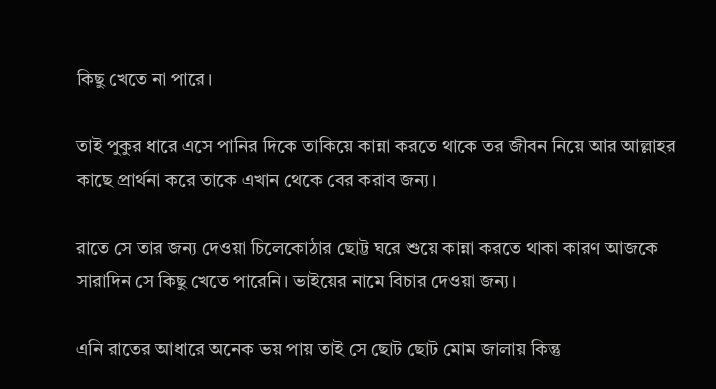কিছু খেতে না পারে।

তাই পুকুর ধারে এসে পানির দিকে তাকিয়ে কান্না করতে থাকে তর জীবন নিয়ে আর আল্লাহর কাছে প্রার্থনা করে তাকে এখান থেকে বের করাব জন্য।

রাতে সে তার জন্য দেওয়া চিলেকোঠার ছোট্ট ঘরে শুয়ে কান্না করতে থাকা কারণ আজকে সারাদিন সে কিছু খেতে পারেনি। ভাইয়ের নামে বিচার দেওয়া জন্য।

এনি রাতের আধারে অনেক ভয় পায় তাই সে ছোট ছোট মোম জালায় কিন্তু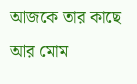আজকে তার কাছে আর মোম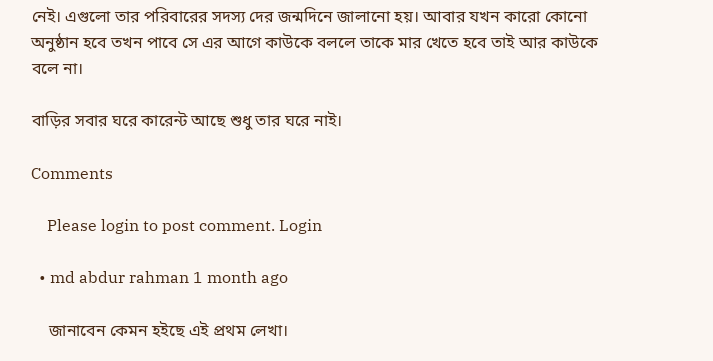নেই। এগুলো তার পরিবারের সদস্য দের জন্মদিনে জালানো হয়। আবার যখন কারো কোনো অনুষ্ঠান হবে তখন পাবে সে এর আগে কাউকে বললে তাকে মার খেতে হবে তাই আর কাউকে বলে না।

বাড়ির সবার ঘরে কারেন্ট আছে শুধু তার ঘরে নাই।

Comments

    Please login to post comment. Login

  • md abdur rahman 1 month ago

    জানাবেন কেমন হইছে এই প্রথম লেখা।